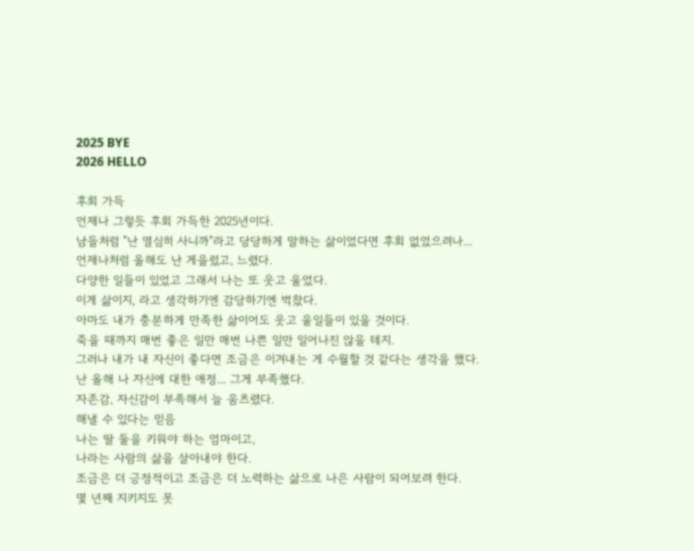2025 BYE
2026 HELLO

후회 가득
언제나 그렇듯 후회 가득한 2025년이다.
남들처럼 "난 열심히 사니까"라고 당당하게 말하는 삶이었다면 후회 없었으려나...
언제나처럼 올해도 난 게을렀고, 느렸다.
다양한 일들이 있었고 그래서 나는 또 웃고 울었다.
이게 삶이지, 라고 생각하기엔 감당하기엔 벅찼다.
아마도 내가 충분하게 만족한 삶이어도 웃고 울일들이 있을 것이다.
죽을 때까지 매번 좋은 일만 매번 나쁜 일만 일어나진 않을 테지.
그러나 내가 내 자신이 좋다면 조금은 이겨내는 게 수월할 것 같다는 생각을 했다.
난 올해 나 자신에 대한 애정... 그게 부족했다.
자존감, 자신감이 부족해서 늘 움츠렸다.
해낼 수 있다는 믿음
나는 딸 둘을 키워야 하는 엄마이고,
나라는 사람의 삶을 살아내야 한다.
조금은 더 긍정적이고 조금은 더 노력하는 삶으로 나은 사람이 되어보려 한다.
몇 년째 지키지도 못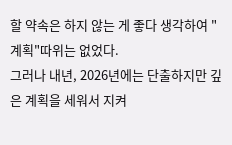할 약속은 하지 않는 게 좋다 생각하여 "계획"따위는 없었다.
그러나 내년, 2026년에는 단출하지만 깊은 계획을 세워서 지켜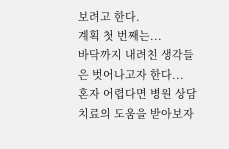보려고 한다.
계획 첫 번째는...
바닥까지 내려친 생각들은 벗어나고자 한다...
혼자 어렵다면 병원 상담치료의 도움을 받아보자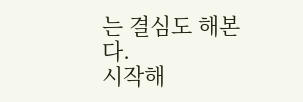는 결심도 해본다.
시작해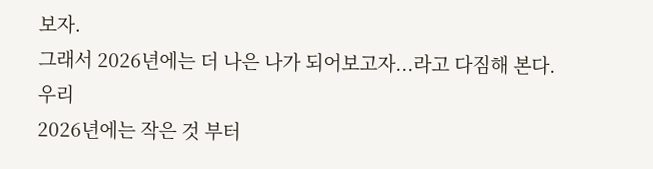보자.
그래서 2026년에는 더 나은 나가 되어보고자...라고 다짐해 본다.
우리
2026년에는 작은 것 부터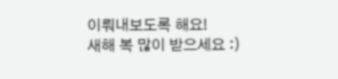이뤄내보도록 해요!
새해 복 많이 받으세요 :)